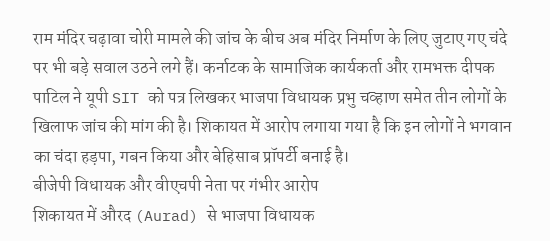राम मंदिर चढ़ावा चोरी मामले की जांच के बीच अब मंदिर निर्माण के लिए जुटाए गए चंदे पर भी बड़े सवाल उठने लगे हैं। कर्नाटक के सामाजिक कार्यकर्ता और रामभक्त दीपक पाटिल ने यूपी SIT को पत्र लिखकर भाजपा विधायक प्रभु चव्हाण समेत तीन लोगों के खिलाफ जांच की मांग की है। शिकायत में आरोप लगाया गया है कि इन लोगों ने भगवान का चंदा हड़पा, गबन किया और बेहिसाब प्रॉपर्टी बनाई है।
बीजेपी विधायक और वीएचपी नेता पर गंभीर आरोप
शिकायत में औरद (Aurad) से भाजपा विधायक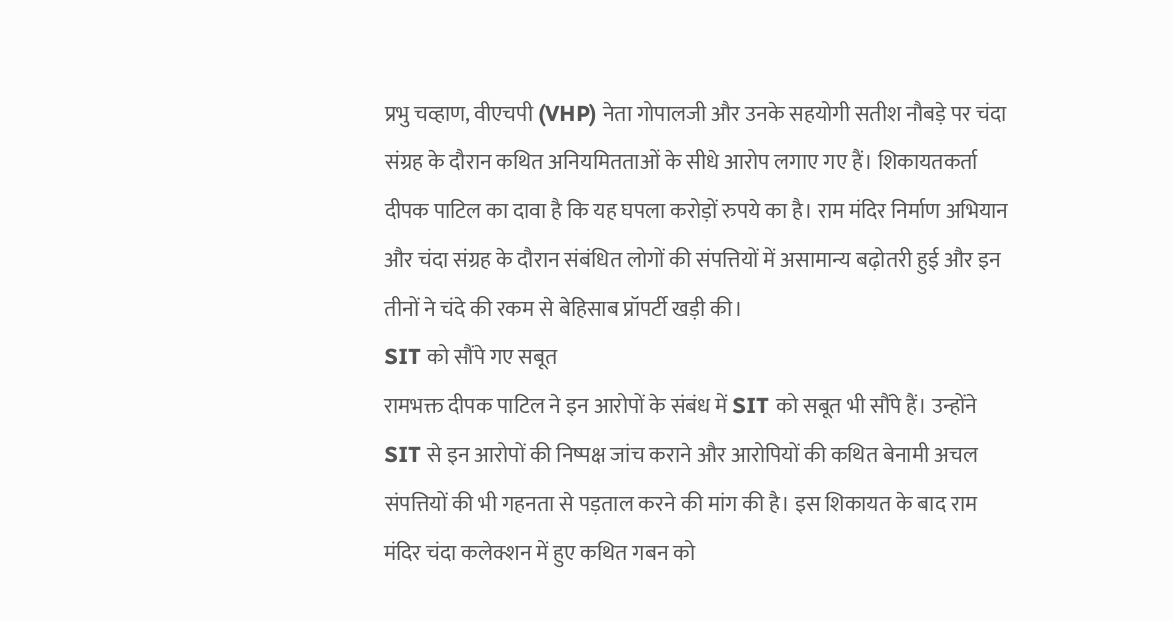प्रभु चव्हाण, वीएचपी (VHP) नेता गोपालजी और उनके सहयोगी सतीश नौबड़े पर चंदा संग्रह के दौरान कथित अनियमितताओं के सीधे आरोप लगाए गए हैं। शिकायतकर्ता दीपक पाटिल का दावा है कि यह घपला करोड़ों रुपये का है। राम मंदिर निर्माण अभियान और चंदा संग्रह के दौरान संबंधित लोगों की संपत्तियों में असामान्य बढ़ोतरी हुई और इन तीनों ने चंदे की रकम से बेहिसाब प्रॉपर्टी खड़ी की।
SIT को सौंपे गए सबूत
रामभक्त दीपक पाटिल ने इन आरोपों के संबंध में SIT को सबूत भी सौंपे हैं। उन्होंने SIT से इन आरोपों की निष्पक्ष जांच कराने और आरोपियों की कथित बेनामी अचल संपत्तियों की भी गहनता से पड़ताल करने की मांग की है। इस शिकायत के बाद राम मंदिर चंदा कलेक्शन में हुए कथित गबन को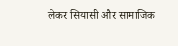लेकर सियासी और सामाजिक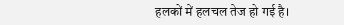हलकों में हलचल तेज हो गई है।